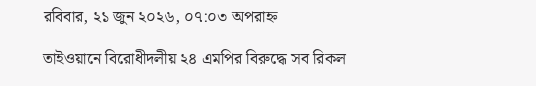রবিবার, ২১ জুন ২০২৬, ০৭:০৩ অপরাহ্ন

তাইওয়ানে বিরোধীদলীয় ২৪ এমপির বিরুদ্ধে সব রিকল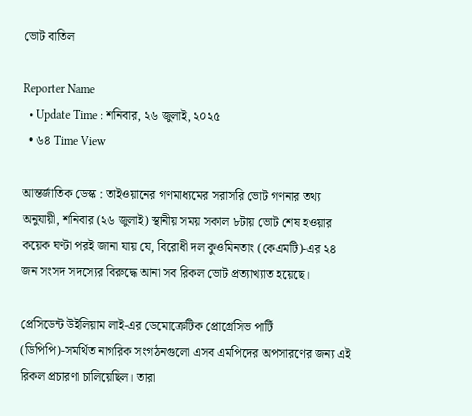ভোট বাতিল

Reporter Name
  • Update Time : শনিবার, ২৬ জুলাই, ২০২৫
  • ৬৪ Time View

আন্তর্জাতিক ডেস্ক : তাইওয়ানের গণমাধ্যমের সরাসরি ভোট গণনার তথ্য অনুযায়ী, শনিবার (২৬ জুলাই) স্থানীয় সময় সকাল ৮টায় ভোট শেষ হওয়ার কয়েক ঘণ্টা পরই জানা যায় যে, বিরোধী দল কুওমিনতাং (কেএমটি)-এর ২৪ জন সংসদ সদস্যের বিরুদ্ধে আনা সব রিকল ভোট প্রত্যাখ্যাত হয়েছে।

প্রেসিডেন্ট উইলিয়াম লাই-এর ডেমোক্রেটিক প্রোগ্রেসিভ পার্টি (ডিপিপি)-সমর্থিত নাগরিক সংগঠনগুলো এসব এমপিদের অপসারণের জন্য এই রিকল প্রচারণা চালিয়েছিল। তারা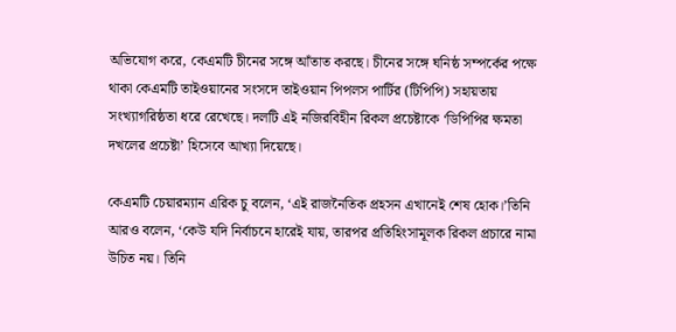অভিযোগ করে, কেএমটি চীনের সঙ্গে আঁতাত করছে। চীনের সঙ্গে ঘনিষ্ঠ সম্পর্কের পক্ষে থাকা কেএমটি তাইওয়ানের সংসদে তাইওয়ান পিপলস পার্টির (টিপিপি) সহায়তায় সংখ্যাগরিষ্ঠতা ধরে রেখেছে। দলটি এই নজিরবিহীন রিকল প্রচেষ্টাকে ‘ডিপিপির ক্ষমতা দখলের প্রচেষ্টা’ হিসেবে আখ্যা দিয়েছে।

কেএমটি চেয়ারম্যান এরিক চু বলেন, ‘এই রাজনৈতিক প্রহসন এখানেই শেষ হোক।’তিনি আরও বলেন, ‘কেউ যদি নির্বাচনে হারেই যায়, তারপর প্রতিহিংসামূলক রিকল প্রচারে নামা উচিত নয়। তিনি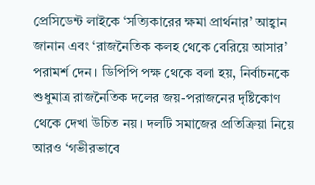প্রেসিডেন্ট লাইকে ‘সত্যিকারের ক্ষমা প্রার্থনার’ আহ্বান জানান এবং ‘রাজনৈতিক কলহ থেকে বেরিয়ে আসার’ পরামর্শ দেন। ডিপিপি পক্ষ থেকে বলা হয়, নির্বাচনকে শুধুমাত্র রাজনৈতিক দলের জয়-পরাজনের দৃষ্টিকোণ থেকে দেখা উচিত নয়। দলটি সমাজের প্রতিক্রিয়া নিয়ে আরও ‘গভীরভাবে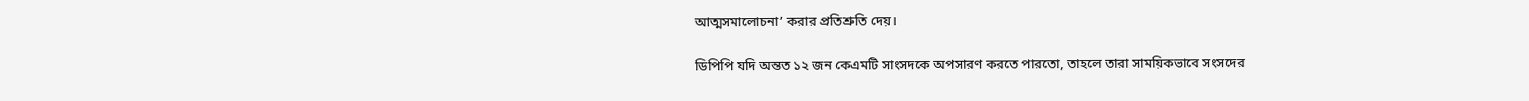আত্মসমালোচনা’ করার প্রতিশ্রুতি দেয়।

ডিপিপি যদি অন্তত ১২ জন কেএমটি সাংসদকে অপসারণ করতে পারতো, তাহলে তারা সাময়িকভাবে সংসদের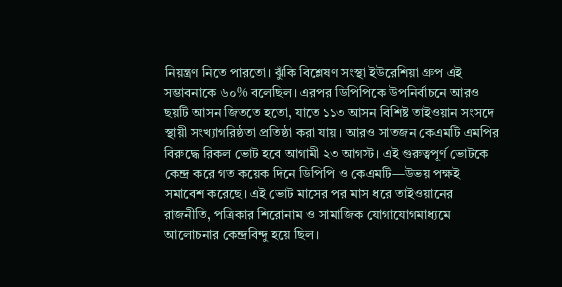নিয়ন্ত্রণ নিতে পারতো। ঝুঁকি বিশ্লেষণ সংস্থা ইউরেশিয়া গ্রুপ এই সম্ভাবনাকে ৬০% বলেছিল। এরপর ডিপিপিকে উপনির্বাচনে আরও ছয়টি আসন জিততে হতো, যাতে ১১৩ আসন বিশিষ্ট তাইওয়ান সংসদে স্থায়ী সংখ্যাগরিষ্ঠতা প্রতিষ্ঠা করা যায়। আরও সাতজন কেএমটি এমপির বিরুদ্ধে রিকল ভোট হবে আগামী ২৩ আগস্ট। এই গুরুত্বপূর্ণ ভোটকে কেন্দ্র করে গত কয়েক দিনে ডিপিপি ও কেএমটি—উভয় পক্ষই সমাবেশ করেছে। এই ভোট মাসের পর মাস ধরে তাইওয়ানের রাজনীতি, পত্রিকার শিরোনাম ও সামাজিক যোগাযোগমাধ্যমে আলোচনার কেন্দ্রবিন্দু হয়ে ছিল।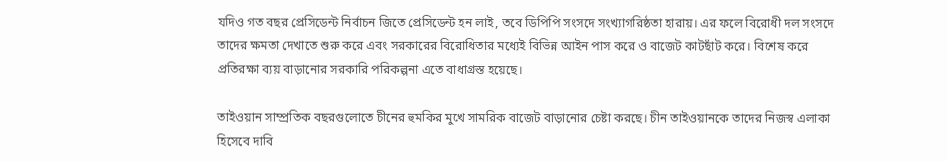যদিও গত বছর প্রেসিডেন্ট নির্বাচন জিতে প্রেসিডেন্ট হন লাই, তবে ডিপিপি সংসদে সংখ্যাগরিষ্ঠতা হারায়। এর ফলে বিরোধী দল সংসদে তাদের ক্ষমতা দেখাতে শুরু করে এবং সরকারের বিরোধিতার মধ্যেই বিভিন্ন আইন পাস করে ও বাজেট কাটছাঁট করে। বিশেষ করে প্রতিরক্ষা ব্যয় বাড়ানোর সরকারি পরিকল্পনা এতে বাধাগ্রস্ত হয়েছে।

তাইওয়ান সাম্প্রতিক বছরগুলোতে চীনের হুমকির মুখে সামরিক বাজেট বাড়ানোর চেষ্টা করছে। চীন তাইওয়ানকে তাদের নিজস্ব এলাকা হিসেবে দাবি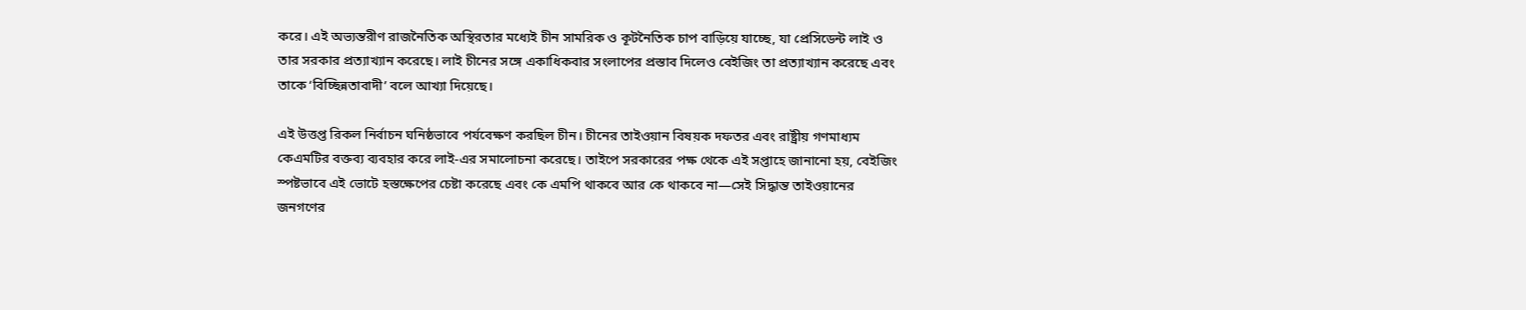করে। এই অভ্যন্তরীণ রাজনৈতিক অস্থিরতার মধ্যেই চীন সামরিক ও কূটনৈতিক চাপ বাড়িয়ে যাচ্ছে, যা প্রেসিডেন্ট লাই ও তার সরকার প্রত্যাখ্যান করেছে। লাই চীনের সঙ্গে একাধিকবার সংলাপের প্রস্তাব দিলেও বেইজিং তা প্রত্যাখ্যান করেছে এবং তাকে ‘বিচ্ছিন্নতাবাদী’ বলে আখ্যা দিয়েছে।

এই উত্তপ্ত রিকল নির্বাচন ঘনিষ্ঠভাবে পর্যবেক্ষণ করছিল চীন। চীনের তাইওয়ান বিষয়ক দফতর এবং রাষ্ট্রীয় গণমাধ্যম কেএমটির বক্তব্য ব্যবহার করে লাই-এর সমালোচনা করেছে। তাইপে সরকারের পক্ষ থেকে এই সপ্তাহে জানানো হয়, বেইজিং স্পষ্টভাবে এই ভোটে হস্তক্ষেপের চেষ্টা করেছে এবং কে এমপি থাকবে আর কে থাকবে না—সেই সিদ্ধান্ত তাইওয়ানের জনগণের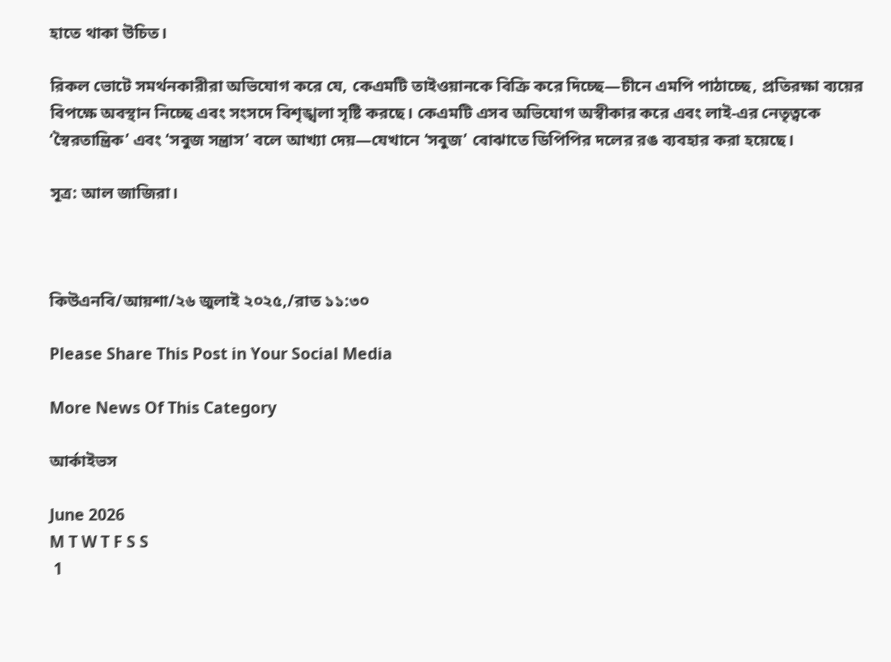হাতে থাকা উচিত।

রিকল ভোটে সমর্থনকারীরা অভিযোগ করে যে, কেএমটি তাইওয়ানকে বিক্রি করে দিচ্ছে—চীনে এমপি পাঠাচ্ছে, প্রতিরক্ষা ব্যয়ের বিপক্ষে অবস্থান নিচ্ছে এবং সংসদে বিশৃঙ্খলা সৃষ্টি করছে। কেএমটি এসব অভিযোগ অস্বীকার করে এবং লাই-এর নেতৃত্বকে ‘স্বৈরতান্ত্রিক’ এবং ‘সবুজ সন্ত্রাস’ বলে আখ্যা দেয়—যেখানে ‘সবুজ’ বোঝাতে ডিপিপির দলের রঙ ব্যবহার করা হয়েছে।

সূত্র: আল জাজিরা।



কিউএনবি/আয়শা/২৬ জুলাই ২০২৫,/রাত ১১:৩০

Please Share This Post in Your Social Media

More News Of This Category

আর্কাইভস

June 2026
M T W T F S S
 1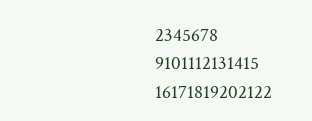2345678
9101112131415
16171819202122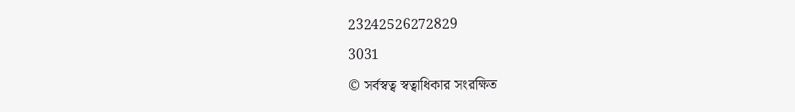23242526272829
3031
© সর্বস্বত্ব স্বত্বাধিকার সংরক্ষিত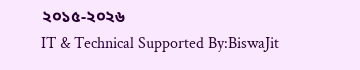২০১৫-২০২৬
IT & Technical Supported By:BiswaJit